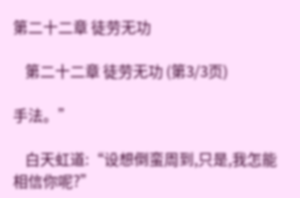第二十二章 徒劳无功

    第二十二章 徒劳无功 (第3/3页)

手法。”

    白天虹道:“设想倒蛮周到,只是,我怎能相信你呢?”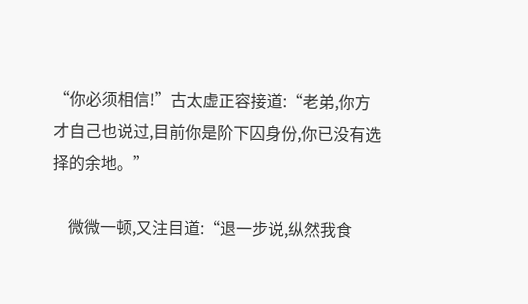“你必须相信!”古太虚正容接道:“老弟,你方才自己也说过,目前你是阶下囚身份,你已没有选择的余地。”

    微微一顿,又注目道:“退一步说,纵然我食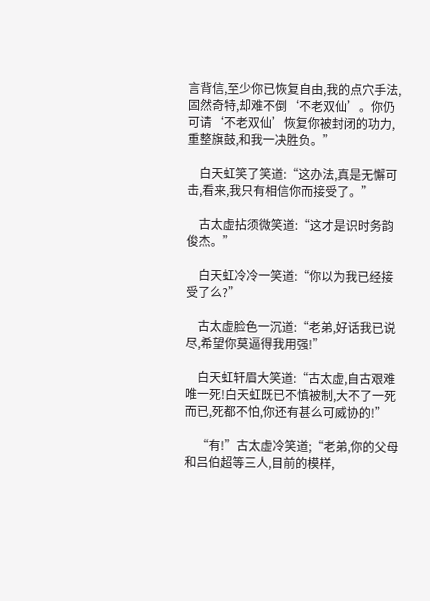言背信,至少你已恢复自由,我的点穴手法,固然奇特,却难不倒‘不老双仙’。你仍可请‘不老双仙’恢复你被封闭的功力,重整旗鼓,和我一决胜负。”

    白天虹笑了笑道:“这办法,真是无懈可击,看来,我只有相信你而接受了。”

    古太虚拈须微笑道:“这才是识时务韵俊杰。”

    白天虹冷冷一笑道:“你以为我已经接受了么?”

    古太虚脸色一沉道:“老弟,好话我已说尽,希望你莫逼得我用强!”

    白天虹轩眉大笑道:“古太虚,自古艰难唯一死!白天虹既已不慎被制,大不了一死而已,死都不怕,你还有甚么可威协的!”

    “有!”古太虚冷笑道;“老弟,你的父母和吕伯超等三人,目前的模样,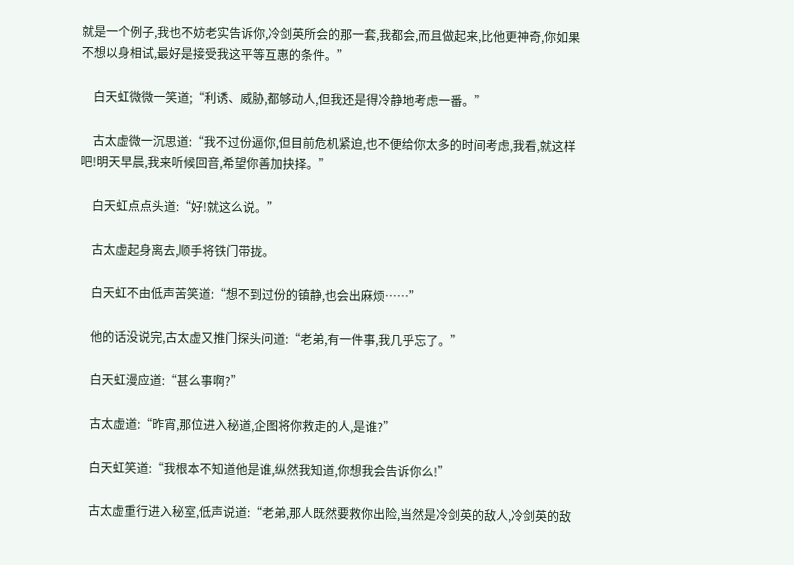就是一个例子,我也不妨老实告诉你,冷剑英所会的那一套,我都会,而且做起来,比他更神奇,你如果不想以身相试,最好是接受我这平等互惠的条件。”

    白天虹微微一笑道;“利诱、威胁,都够动人,但我还是得冷静地考虑一番。”

    古太虚微一沉思道:“我不过份逼你,但目前危机紧迫,也不便给你太多的时间考虑,我看,就这样吧!明天早晨,我来听候回音,希望你善加抉择。”

    白天虹点点头道:“好!就这么说。”

    古太虚起身离去,顺手将铁门带拢。

    白天虹不由低声苦笑道:“想不到过份的镇静,也会出麻烦……”

    他的话没说完,古太虚又推门探头问道:“老弟,有一件事,我几乎忘了。”

    白天虹漫应道:“甚么事啊?”

    古太虚道:“昨宵,那位进入秘道,企图将你救走的人,是谁?”

    白天虹笑道:“我根本不知道他是谁,纵然我知道,你想我会告诉你么!”

    古太虚重行进入秘室,低声说道:“老弟,那人既然要救你出险,当然是冷剑英的敌人,冷剑英的敌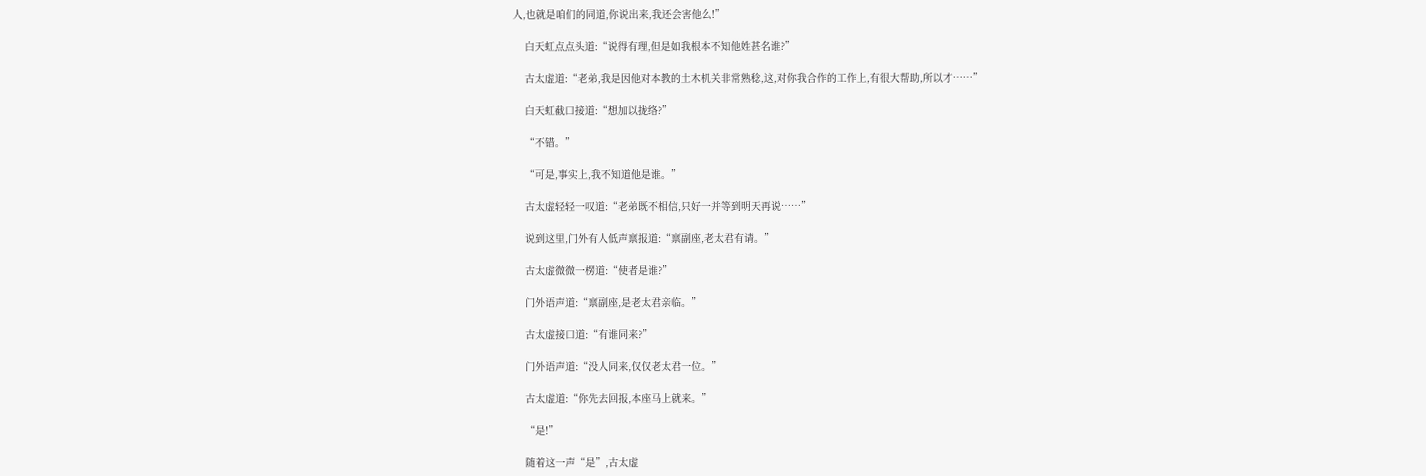人,也就是咱们的同道,你说出来,我还会害他么!”

    白天虹点点头道:“说得有理,但是如我根本不知他姓甚名谁?”

    古太虚道:“老弟,我是因他对本教的土木机关非常熟稔,这,对你我合作的工作上,有很大帮助,所以才……”

    白天虹截口接道:“想加以拢络?”

    “不错。”

    “可是,事实上,我不知道他是谁。”

    古太虚轻轻一叹道:“老弟既不相信,只好一并等到明天再说……”

    说到这里,门外有人低声禀报道:“禀副座,老太君有请。”

    古太虚微微一楞道:“使者是谁?”

    门外语声道:“禀副座,是老太君亲临。”

    古太虚接口道:“有谁同来?”

    门外语声道:“没人同来,仅仅老太君一位。”

    古太虚道:“你先去回报,本座马上就来。”

    “是!”

    随着这一声“是”,古太虚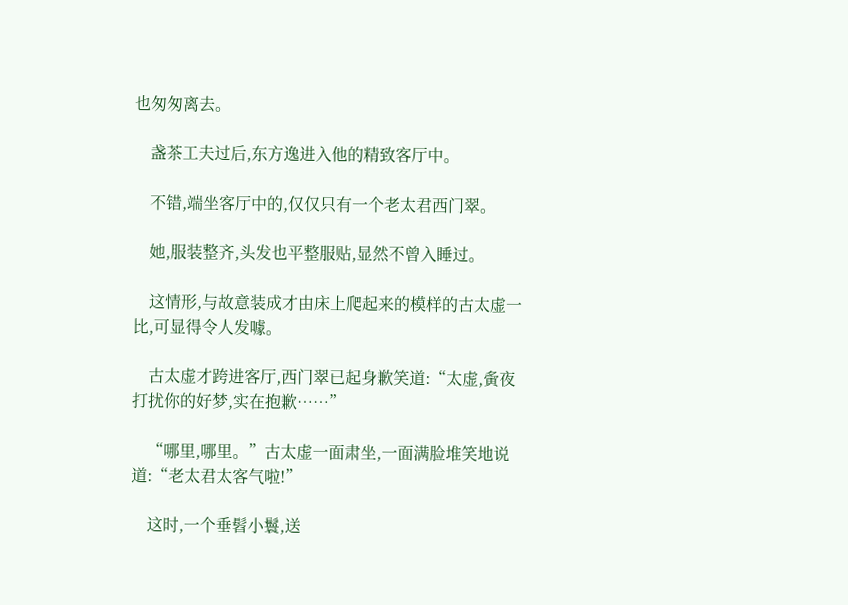也匆匆离去。

    盏茶工夫过后,东方逸进入他的精致客厅中。

    不错,端坐客厅中的,仅仅只有一个老太君西门翠。

    她,服装整齐,头发也平整服贴,显然不曾入睡过。

    这情形,与故意装成才由床上爬起来的模样的古太虚一比,可显得令人发噱。

    古太虚才跨进客厅,西门翠已起身歉笑道:“太虚,夤夜打扰你的好梦,实在抱歉……”

    “哪里,哪里。”古太虚一面肃坐,一面满脸堆笑地说道:“老太君太客气啦!”

    这时,一个垂髫小鬟,送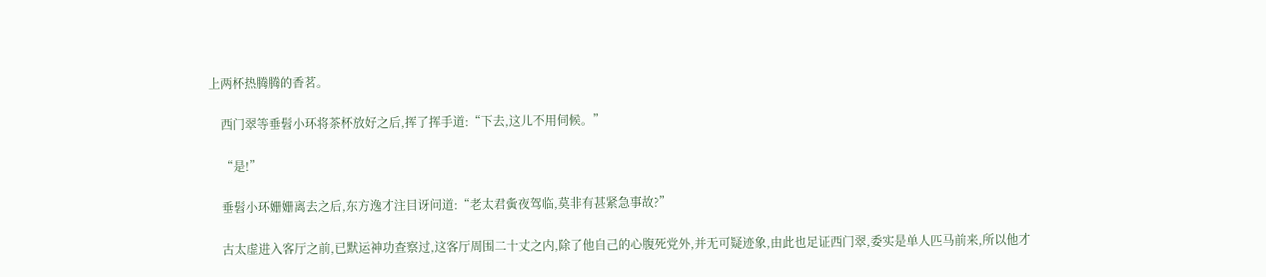上两杯热腾腾的香茗。

    西门翠等垂髫小环将茶杯放好之后,挥了挥手道:“下去,这儿不用伺候。”

    “是!”

    垂髫小环姗姗离去之后,东方逸才注目讶问道:“老太君夤夜驾临,莫非有甚紧急事故?”

    古太虚进入客厅之前,已默运神功查察过,这客厅周围二十丈之内,除了他自己的心腹死党外,并无可疑迹象,由此也足证西门翠,委实是单人匹马前来,所以他才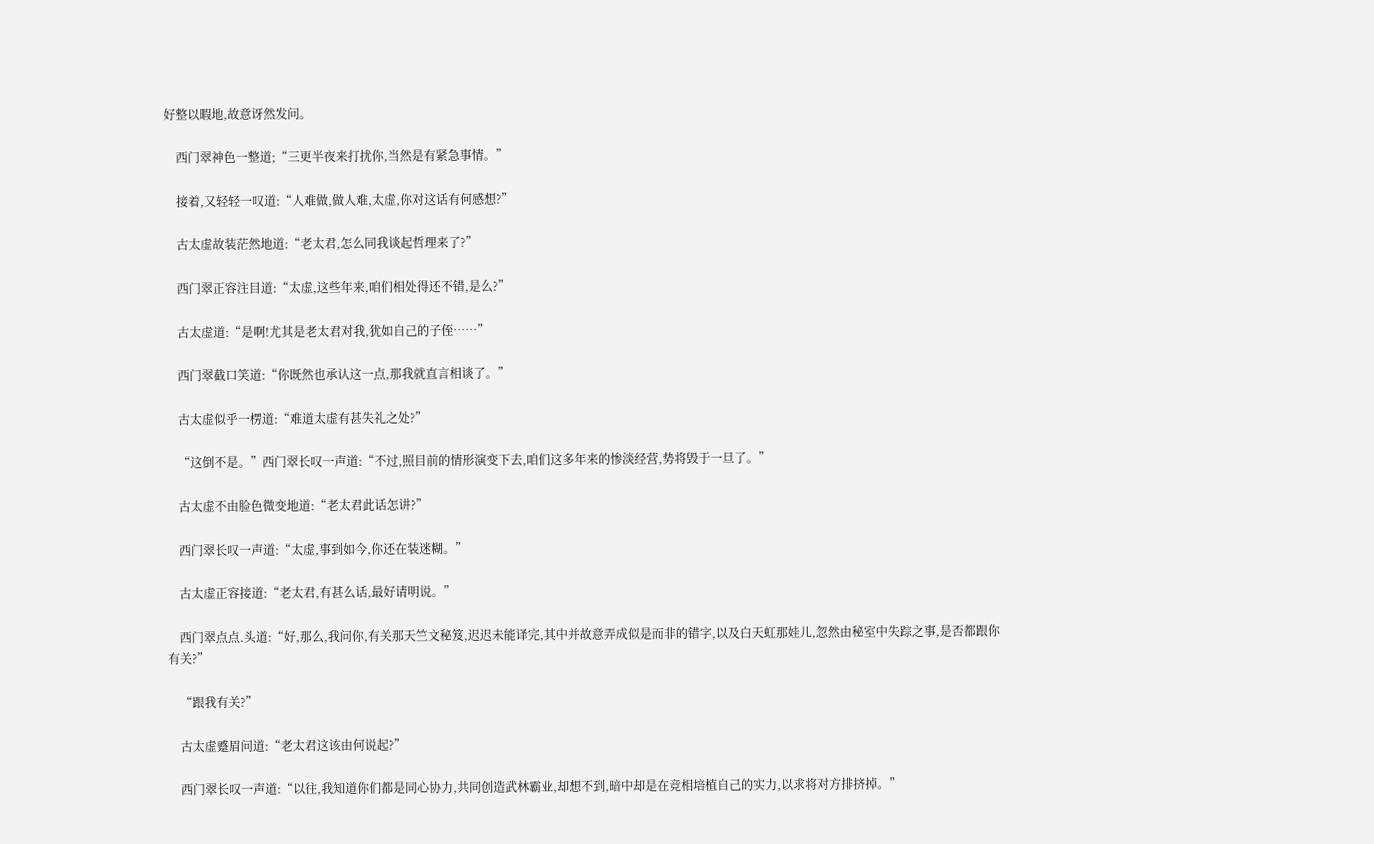好整以暇地,故意讶然发问。

    西门翠神色一整道;“三更半夜来打扰你,当然是有紧急事情。”

    接着,又轻轻一叹道:“人难做,做人难,太虚,你对这话有何感想?”

    古太虚故装茫然地道:“老太君,怎么同我谈起哲理来了?”

    西门翠正容注目道:“太虚,这些年来,咱们相处得还不错,是么?”

    古太虚道:“是啊!尤其是老太君对我,犹如自己的子侄……”

    西门翠截口笑道:“你既然也承认这一点,那我就直言相谈了。”

    古太虚似乎一楞道:“难道太虚有甚失礼之处?”

    “这倒不是。”西门翠长叹一声道:“不过,照目前的情形演变下去,咱们这多年来的惨淡经营,势将毁于一旦了。”

    古太虚不由脸色微变地道:“老太君此话怎讲?”

    西门翠长叹一声道:“太虚,事到如今,你还在装迷糊。”

    古太虚正容接道:“老太君,有甚么话,最好请明说。”

    西门翠点点.头道:“好,那么,我问你,有关那天竺文秘笈,迟迟未能译完,其中并故意弄成似是而非的错字,以及白天虹那娃儿,忽然由秘室中失踪之事,是否都跟你有关?”

    “跟我有关?”

    古太虚蹙眉问道:“老太君这该由何说起?”

    西门翠长叹一声道:“以往,我知道你们都是同心协力,共同创造武林霸业,却想不到,暗中却是在竞相培植自己的实力,以求将对方排挤掉。”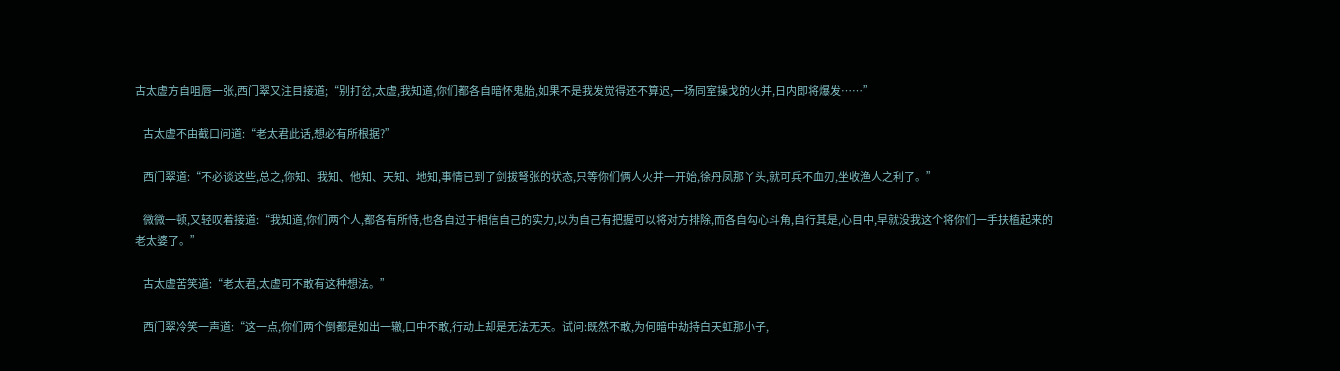古太虚方自咀唇一张,西门翠又注目接道;“别打岔,太虚,我知道,你们都各自暗怀鬼胎,如果不是我发觉得还不算迟,一场同室操戈的火并,日内即将爆发……”

    古太虚不由截口问道:“老太君此话,想必有所根据?”

    西门翠道:“不必谈这些,总之,你知、我知、他知、天知、地知,事情已到了剑拔弩张的状态,只等你们俩人火并一开始,徐丹凤那丫头,就可兵不血刃,坐收渔人之利了。”

    微微一顿,又轻叹着接道:“我知道,你们两个人,都各有所恃,也各自过于相信自己的实力,以为自己有把握可以将对方排除,而各自勾心斗角,自行其是,心目中,早就没我这个将你们一手扶植起来的老太婆了。”

    古太虚苦笑道:“老太君,太虚可不敢有这种想法。”

    西门翠冷笑一声道:“这一点,你们两个倒都是如出一辙,口中不敢,行动上却是无法无天。试问:既然不敢,为何暗中劫持白天虹那小子,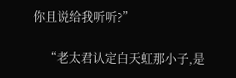你且说给我听听?”

    “老太君认定白天虹那小子,是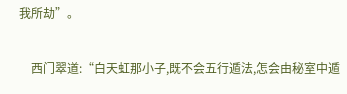我所劫”。

    西门翠道:“白天虹那小子,既不会五行遁法,怎会由秘室中遁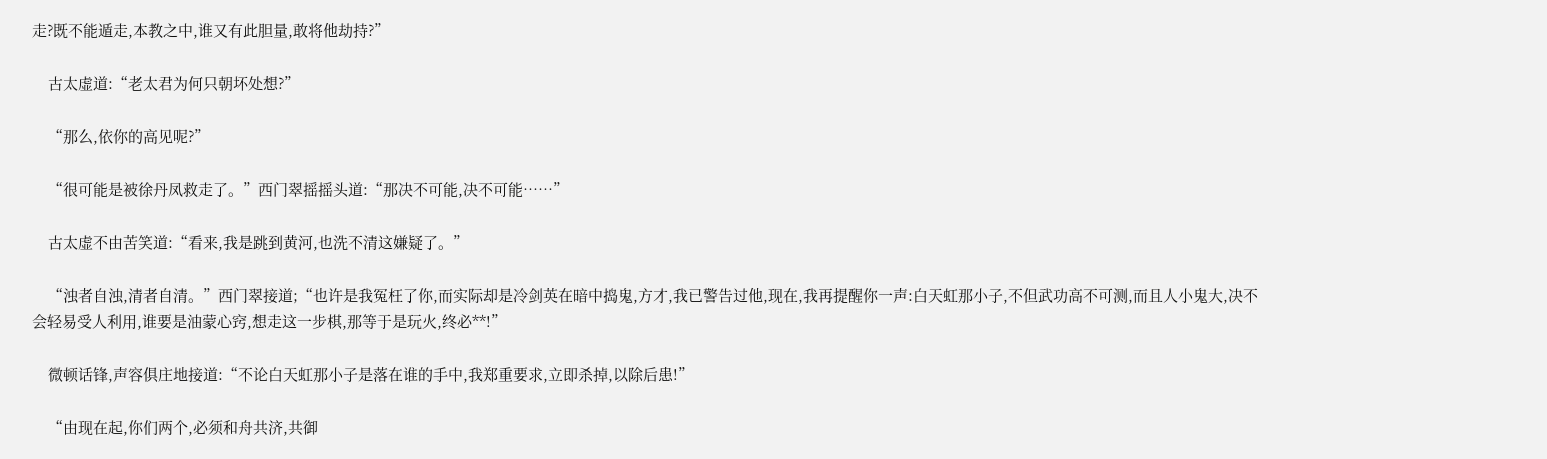走?既不能遁走,本教之中,谁又有此胆量,敢将他劫持?”

    古太虚道:“老太君为何只朝坏处想?”

    “那么,依你的高见呢?”

    “很可能是被徐丹凤救走了。”西门翠摇摇头道:“那决不可能,决不可能……”

    古太虚不由苦笑道:“看来,我是跳到黄河,也洗不清这嫌疑了。”

    “浊者自浊,清者自清。”西门翠接道;“也许是我冤枉了你,而实际却是冷剑英在暗中捣鬼,方才,我已警告过他,现在,我再提醒你一声:白天虹那小子,不但武功高不可测,而且人小鬼大,决不会轻易受人利用,谁要是油蒙心窍,想走这一步棋,那等于是玩火,终必**!”

    微顿话锋,声容俱庄地接道:“不论白天虹那小子是落在谁的手中,我郑重要求,立即杀掉,以除后患!”

    “由现在起,你们两个,必须和舟共济,共御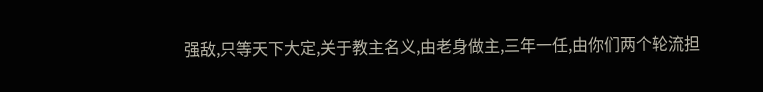强敌,只等天下大定,关于教主名义,由老身做主,三年一任,由你们两个轮流担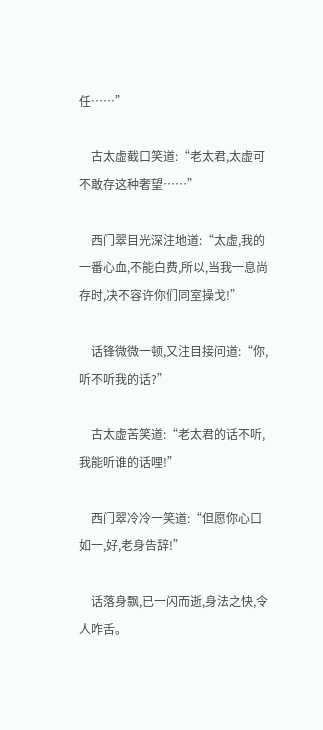任……”

    古太虚截口笑道:“老太君,太虚可不敢存这种奢望……”

    西门翠目光深注地道:“太虚,我的一番心血,不能白费,所以,当我一息尚存时,决不容许你们同室操戈!”

    话锋微微一顿,又注目接问道:“你,听不听我的话?”

    古太虚苦笑道:“老太君的话不听,我能听谁的话哩!”

    西门翠冷冷一笑道:“但愿你心口如一,好,老身告辞!”

    话落身飘,已一闪而逝,身法之快,令人咋舌。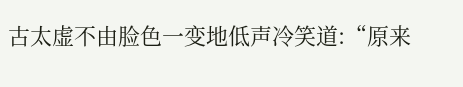古太虚不由脸色一变地低声冷笑道:“原来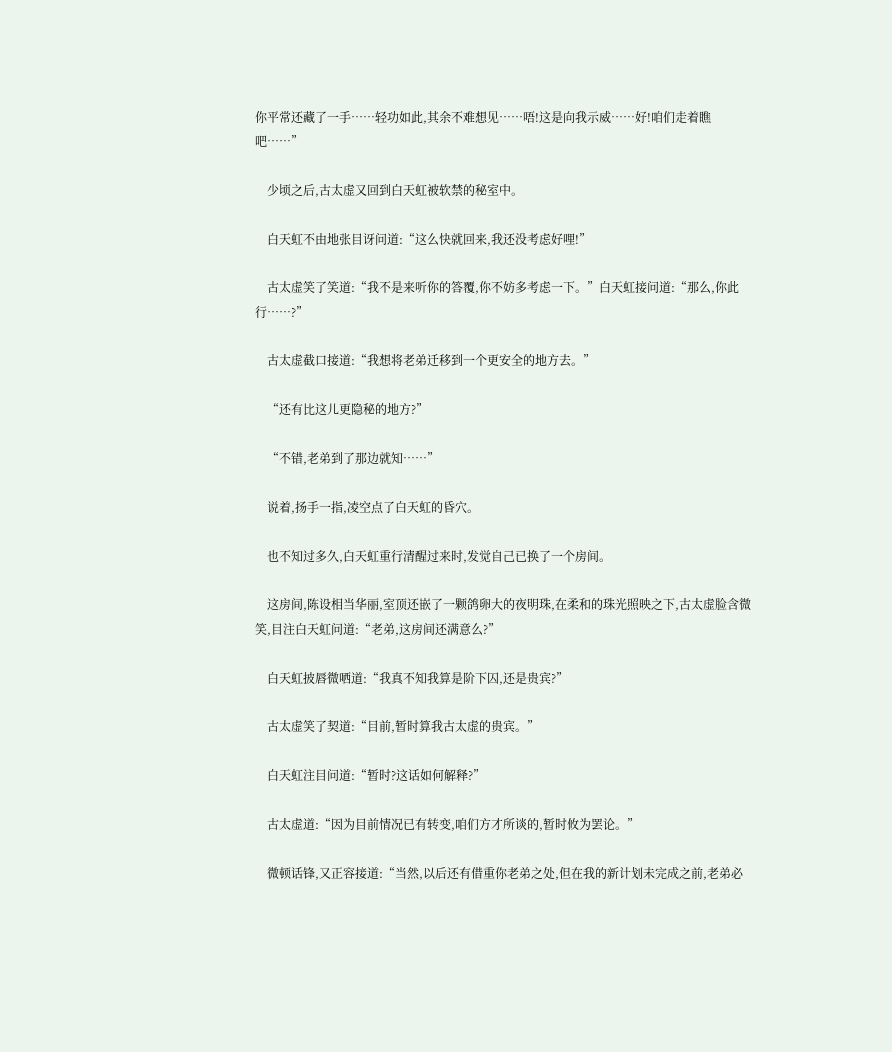你平常还藏了一手……轻功如此,其余不难想见……唔!这是向我示威……好!咱们走着瞧吧……”

    少顷之后,古太虚又回到白天虹被软禁的秘室中。

    白天虹不由地张目讶问道:“这么快就回来,我还没考虑好哩!”

    古太虚笑了笑道:“我不是来听你的答覆,你不妨多考虑一下。”白天虹接问道:“那么,你此行……?”

    古太虚截口接道:“我想将老弟迁移到一个更安全的地方去。”

    “还有比这儿更隐秘的地方?”

    “不错,老弟到了那边就知……”

    说着,扬手一指,凌空点了白天虹的昏穴。

    也不知过多久,白天虹重行清醒过来时,发觉自己已换了一个房间。

    这房间,陈设相当华丽,室顶还嵌了一颗鸽卵大的夜明珠,在柔和的珠光照映之下,古太虚脸含微笑,目注白天虹问道:“老弟,这房间还满意么?”

    白天虹披唇微哂道:“我真不知我算是阶下囚,还是贵宾?”

    古太虚笑了契道:“目前,暂时算我古太虚的贵宾。”

    白天虹注目问道:“暂时?这话如何解释?”

    古太虚道:“因为目前情况已有转变,咱们方才所谈的,暂时攸为罢论。”

    微顿话锋,又正容接道:“当然,以后还有借重你老弟之处,但在我的新计划未完成之前,老弟必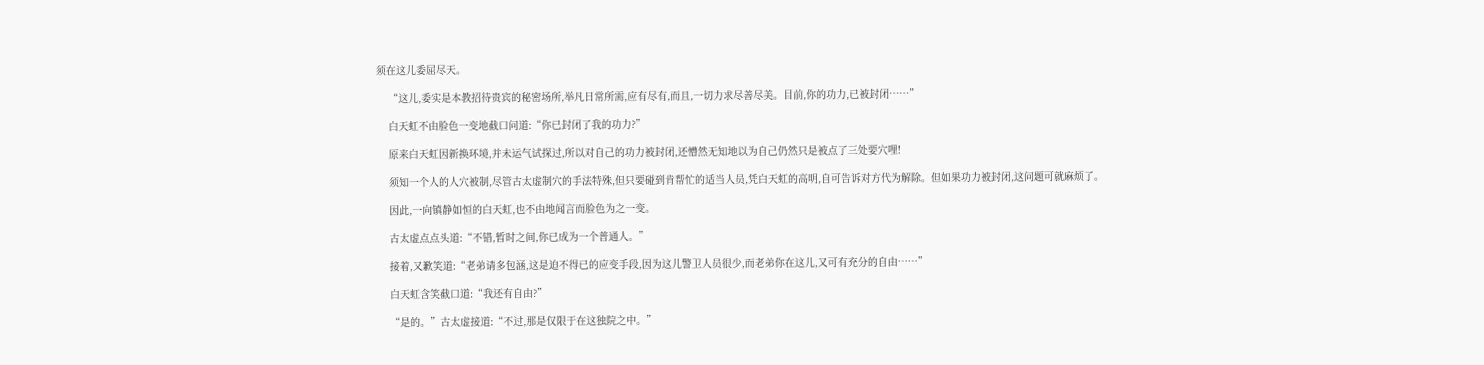须在这儿委屈尽天。

    “这儿,委实是本教招待贵宾的秘密场所,举凡日常所需,应有尽有,而且,一切力求尽善尽美。目前,你的功力,已被封闭……”

    白天虹不由脸色一变地截口问道:“你已封闭了我的功力?”

    原来白天虹因新换环境,并未运气试探过,所以对自己的功力被封闭,还懵然无知地以为自己仍然只是被点了三处要穴哩!

    须知一个人的人穴被制,尽管古太虚制穴的手法特殊,但只要碰到肯帮忙的适当人员,凭白天虹的高明,自可告诉对方代为解除。但如果功力被封闭,这问题可就麻烦了。

    因此,一向镇静如恒的白天虹,也不由地闻言而脸色为之一变。

    古太虚点点头道:“不错,暂时之间,你已成为一个普通人。”

    接着,又歉笑道:“老弟请多包涵,这是迫不得已的应变手段,因为这儿警卫人员很少,而老弟你在这儿,又可有充分的自由……”

    白天虹含笑截口道:“我还有自由?”

    “是的。”古太虚接道:“不过,那是仅限于在这独院之中。”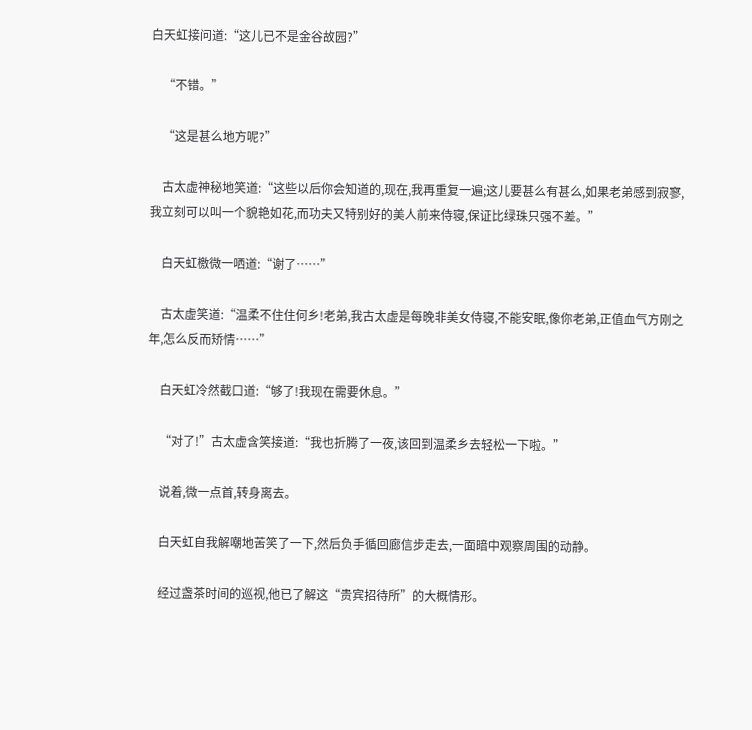白天虹接问道:“这儿已不是金谷故园?”

    “不错。”

    “这是甚么地方呢?”

    古太虚神秘地笑道:“这些以后你会知道的,现在,我再重复一遍;这儿要甚么有甚么,如果老弟感到寂寥,我立刻可以叫一个貌艳如花,而功夫又特别好的美人前来侍寝,保证比绿珠只强不差。”

    白天虹檄微一哂道:“谢了……”

    古太虚笑道:“温柔不住住何乡!老弟,我古太虚是每晚非美女侍寝,不能安眠,像你老弟,正值血气方刚之年,怎么反而矫情……”

    白天虹冷然截口道:“够了!我现在需要休息。”

    “对了!”古太虚含笑接道:“我也折腾了一夜,该回到温柔乡去轻松一下啦。”

    说着,微一点首,转身离去。

    白天虹自我解嘲地苦笑了一下,然后负手循回廊信步走去,一面暗中观察周围的动静。

    经过盏茶时间的巡视,他已了解这“贵宾招待所”的大概情形。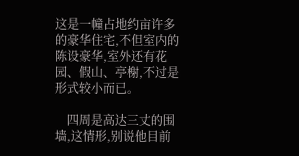这是一幢占地约亩许多的豪华住宅,不但室内的陈设豪华,室外还有花园、假山、亭榭,不过是形式较小而已。

    四周是高达三丈的围墙,这情形,别说他目前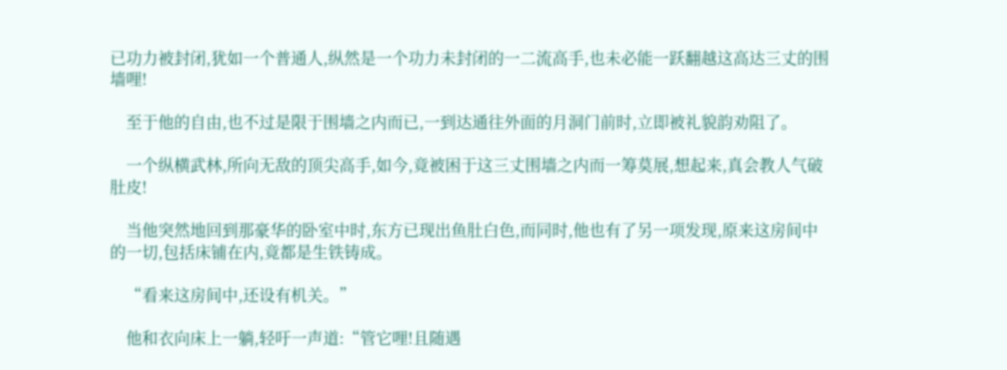已功力被封闭,犹如一个普通人,纵然是一个功力未封闭的一二流高手,也未必能一跃翻越这高达三丈的围墙哩!

    至于他的自由,也不过是限于围墙之内而已,一到达通往外面的月洞门前时,立即被礼貌韵劝阻了。

    一个纵横武林,所向无敌的顶尖高手,如今,竟被困于这三丈围墙之内而一筹莫展,想起来,真会教人气破肚皮!

    当他突然地回到那豪华的卧室中时,东方已现出鱼肚白色,而同时,他也有了另一项发现,原来这房间中的一切,包括床铺在内,竟都是生铁铸成。

    “看来这房间中,还设有机关。”

    他和衣向床上一躺,轻吁一声道:“管它哩!且随遇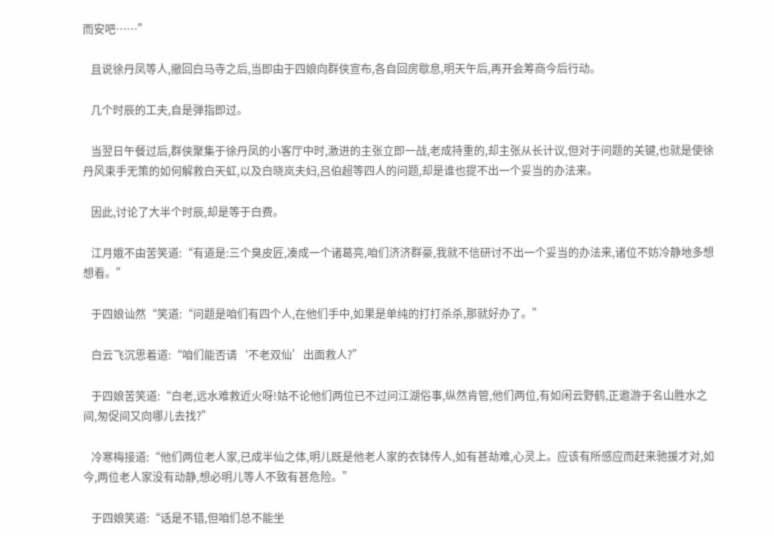而安吧……”

    且说徐丹凤等人,撤回白马寺之后,当即由于四娘向群侠宣布,各自回房歇息,明天午后,再开会筹商今后行动。

    几个时辰的工夫,自是弹指即过。

    当翌日午餐过后,群侠聚集于徐丹凤的小客厅中时,激进的主张立即一战,老成持重的,却主张从长计议,但对于问题的关键,也就是使徐丹风束手无策的如何解救白天虹,以及白晓岚夫妇,吕伯超等四人的问题,却是谁也提不出一个妥当的办法来。

    因此,讨论了大半个时辰,却是等于白费。

    江月娥不由苦笑道:“有道是:三个臭皮匠,凑成一个诸葛亮,咱们济济群豪,我就不信研讨不出一个妥当的办法来,诸位不妨冷静地多想想看。”

    于四娘讪然“笑道:“问题是咱们有四个人,在他们手中,如果是单纯的打打杀杀,那就好办了。”

    白云飞沉思着道:“咱们能否请‘不老双仙’出面救人?”

    于四娘苦笑道:“白老,远水难救近火呀!姑不论他们两位已不过问江湖俗事,纵然肯管,他们两位,有如闲云野鹤,正遨游于名山胜水之间,匆促间又向哪儿去找?”

    冷寒梅接道:“他们两位老人家,已成半仙之体,明儿既是他老人家的衣钵传人,如有甚劫难,心灵上。应该有所感应而赶来驰援才对,如今,两位老人家没有动静,想必明儿等人不致有甚危险。”

    于四娘笑道:“话是不错,但咱们总不能坐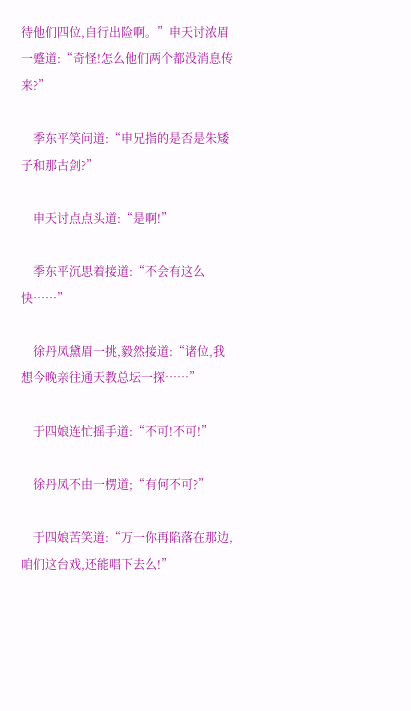待他们四位,自行出险啊。”申天讨浓眉一蹙道:“奇怪!怎么他们两个都没消息传来?”

    季东平笑问道:“申兄指的是否是朱矮子和那古剑?”

    申天讨点点头道:“是啊!”

    季东平沉思着接道:“不会有这么快……”

    徐丹凤黛眉一挑,毅然接道:“诸位,我想今晚亲往通天教总坛一探……”

    于四娘连忙摇手道:“不可!不可!”

    徐丹凤不由一楞道;“有何不可?”

    于四娘苦笑道:“万一你再陷落在那边,咱们这台戏,还能唱下去么!”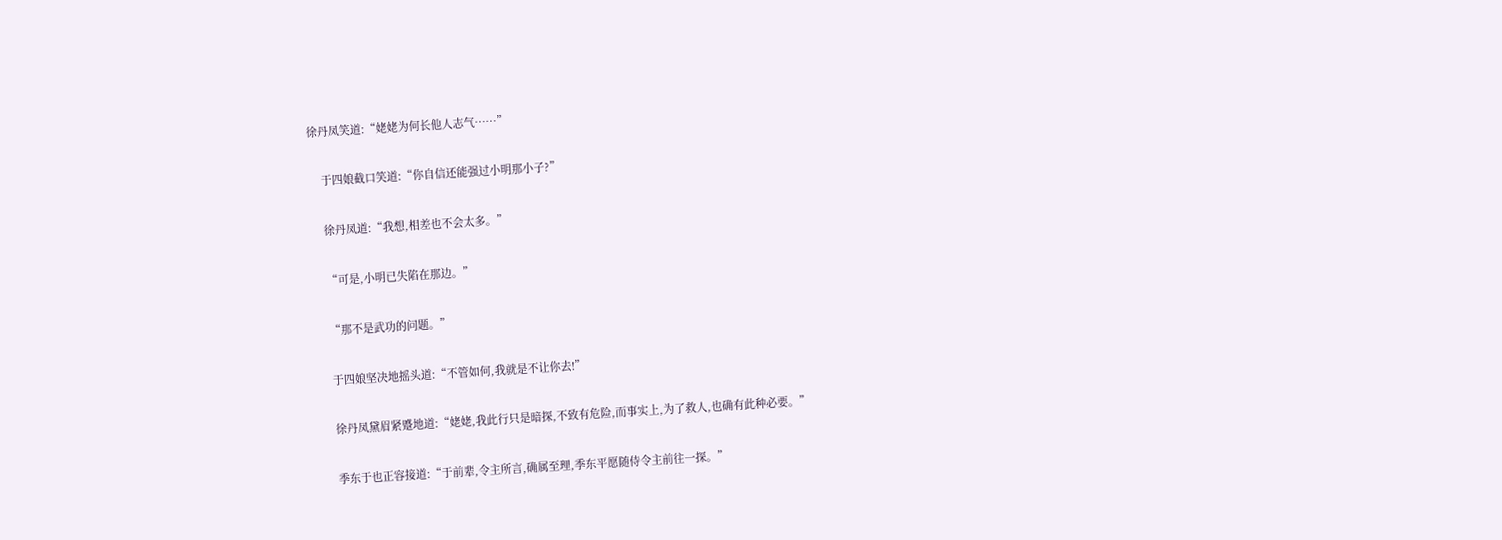徐丹凤笑道:“姥姥为何长他人志气……”

    于四娘截口笑道:“你自信还能强过小明那小子?”

    徐丹凤道:“我想,相差也不会太多。”

    “可是,小明已失陷在那边。”

    “那不是武功的问题。”

    于四娘坚决地摇头道:“不管如何,我就是不让你去!”

    徐丹凤黛眉紧蹙地道:“姥姥,我此行只是暗探,不致有危险,而事实上,为了救人,也确有此种必要。”

    季东于也正容接道:“于前辈,令主所言,确属至理,季东平愿随侍令主前往一探。”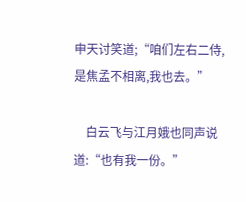申天讨笑道;“咱们左右二侍,是焦孟不相离,我也去。”

    白云飞与江月娥也同声说道:“也有我一份。”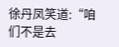徐丹凤笑道:“咱们不是去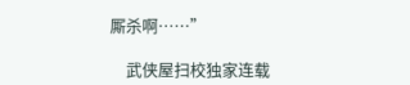厮杀啊……”

    武侠屋扫校独家连载